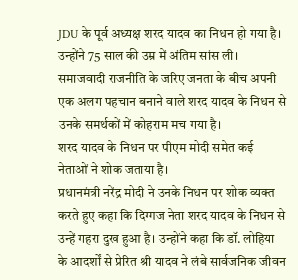JDU के पूर्व अध्यक्ष शरद यादव का निधन हो गया है। उन्होंने 75 साल की उम्र में अंतिम सांस ली। समाजवादी राजनीति के जरिए जनता के बीच अपनी एक अलग पहचान बनाने वाले शरद यादव के निधन से उनके समर्थकों में कोहराम मच गया है।
शरद यादव के निधन पर पीएम मोदी समेत कई नेताओं ने शोक जताया है।
प्रधानमंत्री नरेंद्र मोदी ने उनके निधन पर शोक व्यक्त करते हुए कहा कि दिग्गज नेता शरद यादव के निधन से उन्हें गहरा दुख हुआ है। उन्होंने कहा कि डॉ. लोहिया के आदर्शों से प्रेरित श्री यादव ने लंबे सार्वजनिक जीवन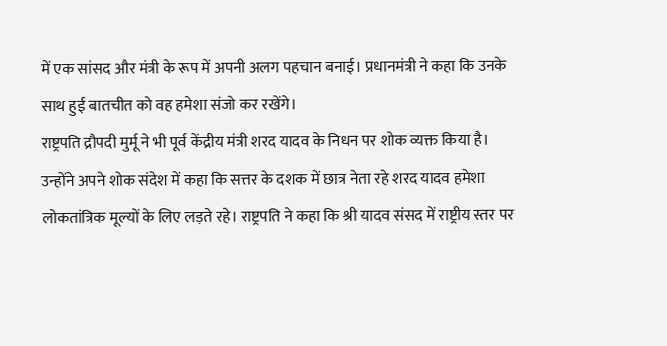में एक सांसद और मंत्री के रूप में अपनी अलग पहचान बनाई। प्रधानमंत्री ने कहा कि उनके साथ हुई बातचीत को वह हमेशा संजो कर रखेंगे।
राष्ट्रपति द्रौपदी मुर्मू ने भी पूर्व केंद्रीय मंत्री शरद यादव के निधन पर शोक व्यक्त किया है। उन्होंने अपने शोक संदेश में कहा कि सत्तर के दशक में छात्र नेता रहे शरद यादव हमेशा लोकतांत्रिक मूल्यों के लिए लड़ते रहे। राष्ट्रपति ने कहा कि श्री यादव संसद में राष्ट्रीय स्तर पर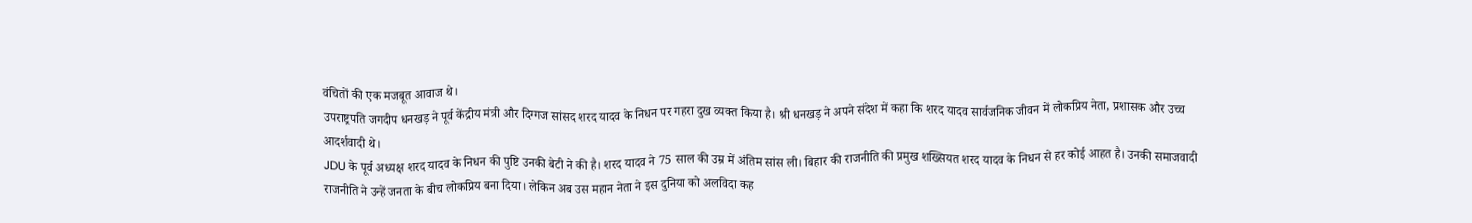वंचितों की एक मजबूत आवाज थे।
उपराष्ट्रपति जगदीप धनखड़ ने पूर्व केंद्रीय मंत्री और दिग्गज सांसद शरद यादव के निधन पर गहरा दुख व्यक्त किया है। श्री धनखड़ ने अपने संदेश में कहा कि शरद यादव सार्वजनिक जीवन में लोकप्रिय नेता, प्रशासक और उच्च आदर्शवादी थे।
JDU के पूर्व अध्यक्ष शरद यादव के निधन की पुष्टि उनकी बेटी ने की है। शरद यादव ने 75 साल की उम्र में अंतिम सांस ली। बिहार की राजनीति की प्रमुख शख्सियत शरद यादव के निधन से हर कोई आहत है। उनकी समाजवादी राजनीति ने उन्हें जनता के बीच लोकप्रिय बना दिया। लेकिन अब उस महान नेता ने इस दुनिया को अलविदा कह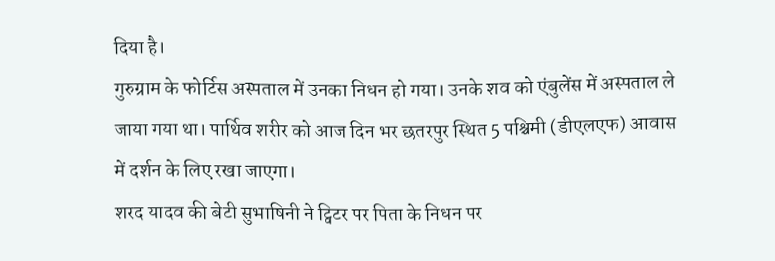दिया है।
गुरुग्राम के फोर्टिस अस्पताल में उनका निधन हो गया। उनके शव को एंबुलेंस में अस्पताल ले जाया गया था। पार्थिव शरीर को आज दिन भर छतरपुर स्थित 5 पश्चिमी (डीएलएफ) आवास में दर्शन के लिए रखा जाएगा।
शरद यादव की बेटी सुभाषिनी ने ट्विटर पर पिता के निधन पर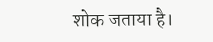शोक जताया है।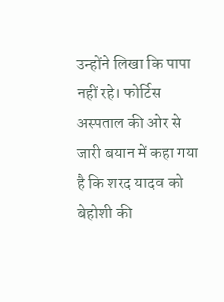उन्होंने लिखा कि पापा नहीं रहे। फोर्टिस अस्पताल की ओर से जारी बयान में कहा गया है कि शरद यादव को बेहोशी की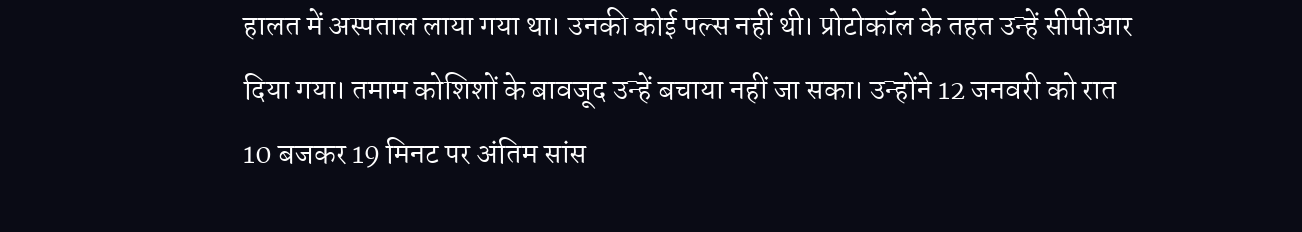हालत में अस्पताल लाया गया था। उनकी कोई पल्स नहीं थी। प्रोटोकॉल के तहत उन्हें सीपीआर दिया गया। तमाम कोशिशों के बावजूद उन्हें बचाया नहीं जा सका। उन्होंने 12 जनवरी को रात 10 बजकर 19 मिनट पर अंतिम सांस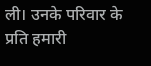ली। उनके परिवार के प्रति हमारी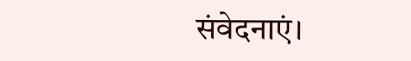संवेदनाएं।